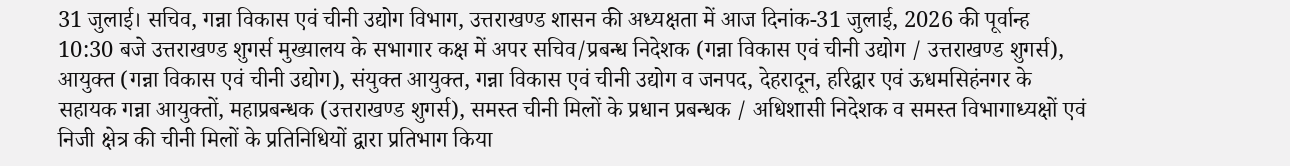31 जुलाई। सचिव, गन्ना विकास एवं चीनी उद्योग विभाग, उत्तराखण्ड शासन की अध्यक्षता में आज दिनांक-31 जुलाई, 2026 की पूर्वान्ह 10:30 बजे उत्तराखण्ड शुगर्स मुख्यालय के सभागार कक्ष में अपर सचिव/प्रबन्ध निदेशक (गन्ना विकास एवं चीनी उद्योग / उत्तराखण्ड शुगर्स), आयुक्त (गन्ना विकास एवं चीनी उद्योग), संयुक्त आयुक्त, गन्ना विकास एवं चीनी उद्योग व जनपद, देहरादून, हरिद्वार एवं ऊधमसिहंनगर के सहायक गन्ना आयुक्तों, महाप्रबन्धक (उत्तराखण्ड शुगर्स), समस्त चीनी मिलों के प्रधान प्रबन्धक / अधिशासी निदेशक व समस्त विभागाध्यक्षों एवं निजी क्षेत्र की चीनी मिलों के प्रतिनिधियों द्वारा प्रतिभाग किया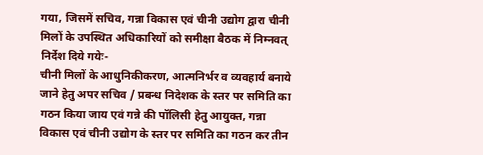गया, जिसमें सचिव, गन्ना विकास एवं चीनी उद्योग द्वारा चीनी मिलों के उपस्थित अधिकारियों को समीक्षा बैठक में निम्नवत् निर्देश दिये गयेः-
चीनी मिलों के आधुनिकीकरण, आत्मनिर्भर व व्यवहार्य बनाये जाने हेतु अपर सचिव / प्रबन्ध निदेशक के स्तर पर समिति का गठन किया जाय एवं गन्ने की पॉलिसी हेतु आयुक्त, गन्ना विकास एवं चीनी उद्योग के स्तर पर समिति का गठन कर तीन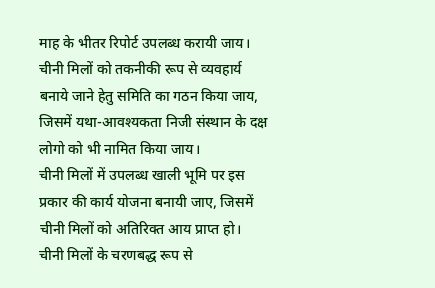माह के भीतर रिपोर्ट उपलब्ध करायी जाय।
चीनी मिलों को तकनीकी रूप से व्यवहार्य बनाये जाने हेतु समिति का गठन किया जाय, जिसमें यथा-आवश्यकता निजी संस्थान के दक्ष लोगो को भी नामित किया जाय।
चीनी मिलों में उपलब्ध खाली भूमि पर इस प्रकार की कार्य योजना बनायी जाए, जिसमें चीनी मिलों को अतिरिक्त आय प्राप्त हो।
चीनी मिलों के चरणबद्ध रूप से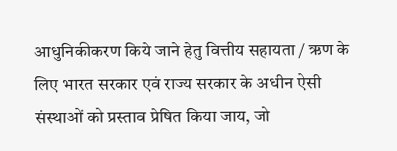आधुनिकीकरण किये जाने हेतु वित्तीय सहायता / ऋण के लिए भारत सरकार एवं राज्य सरकार के अधीन ऐसी संस्थाओं को प्रस्ताव प्रेषित किया जाय, जो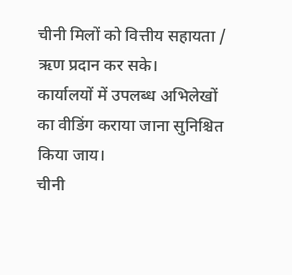चीनी मिलों को वित्तीय सहायता / ऋण प्रदान कर सके।
कार्यालयों में उपलब्ध अभिलेखों का वीडिंग कराया जाना सुनिश्चित किया जाय।
चीनी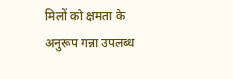मिलों को क्षमता के अनुरूप गन्ना उपलब्ध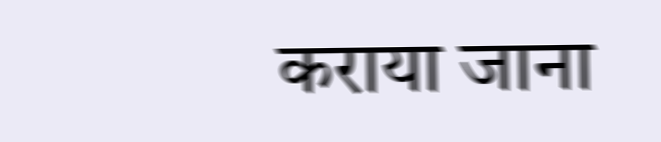कराया जाना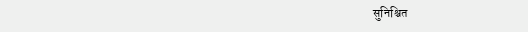सुनिश्चित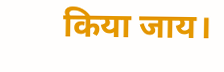किया जाय।